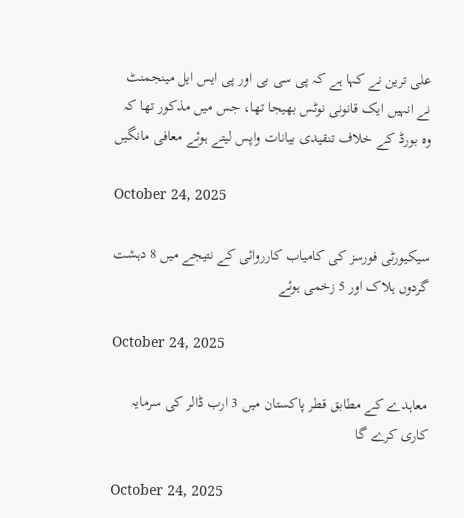علی ترین نے کہا ہے کہ پی سی بی اور پی ایس ایل مینجمنٹ نے انہیں ایک قانونی نوٹس بھیجا تھا، جس میں مذکور تھا کہ وہ بورڈ کے خلاف تنقیدی بیانات واپس لیتے ہوئے معافی مانگیں

October 24, 2025

سیکیورٹی فورسز کی کامیاب کارروائی کے نتیجے میں 8 دہشت گردوں ہلاک اور 5 زخمی ہوئے

October 24, 2025

معاہدے کے مطابق قطر پاکستان میں 3 ارب ڈالر کی سرمایہ کاری کرے گا

October 24, 2025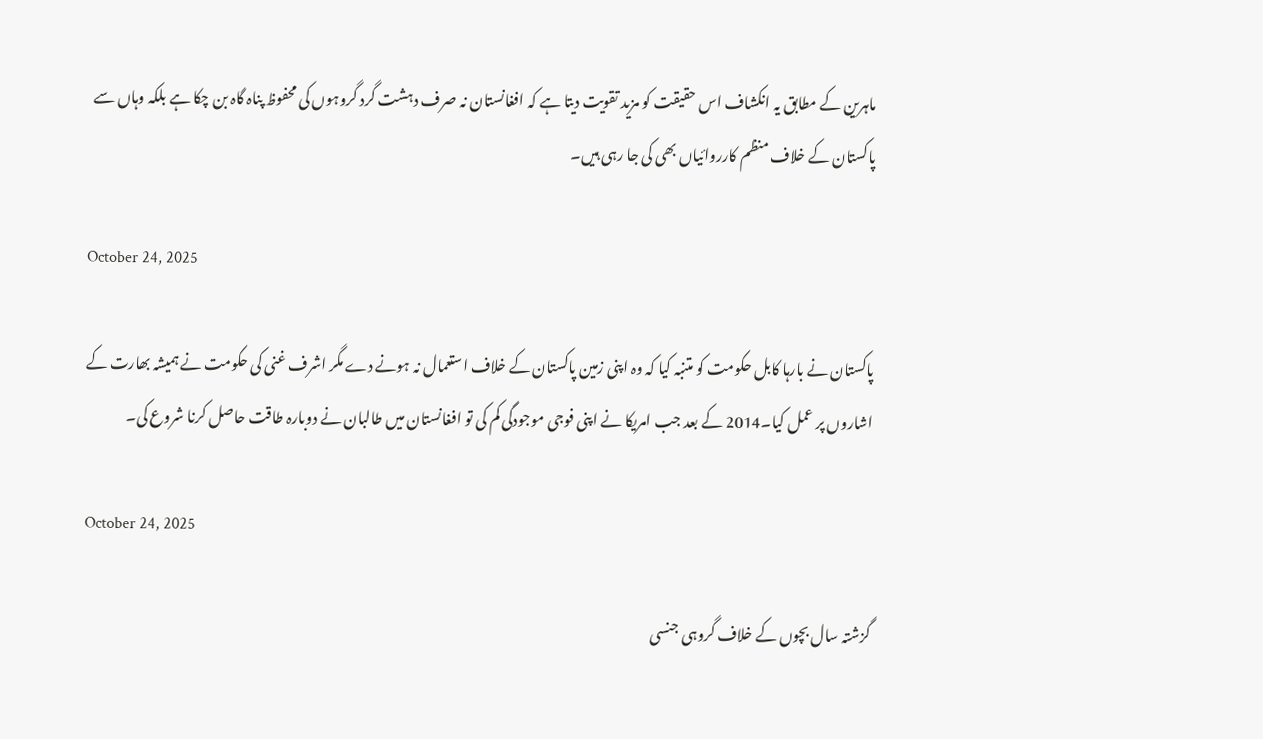ماہرین کے مطابق یہ انکشاف اس حقیقت کو مزید تقویت دیتا ہے کہ افغانستان نہ صرف دہشت گرد گروہوں کی محفوظ پناہ گاہ بن چکا ہے بلکہ وہاں سے پاکستان کے خلاف منظم کارروائیاں بھی کی جا رہی ہیں۔

October 24, 2025

پاکستان نے بارہا کابل حکومت کو متنبہ کیا کہ وہ اپنی زمین پاکستان کے خلاف استعمال نہ ہونے دے مگر اشرف غنی کی حکومت نے ہمیشہ بھارت کے اشاروں پر عمل کیا۔2014 کے بعد جب امریکا نے اپنی فوجی موجودگی کم کی تو افغانستان میں طالبان نے دوبارہ طاقت حاصل کرنا شروع کی۔

October 24, 2025

گزشتہ سال بچوں کے خلاف گروہی جنسی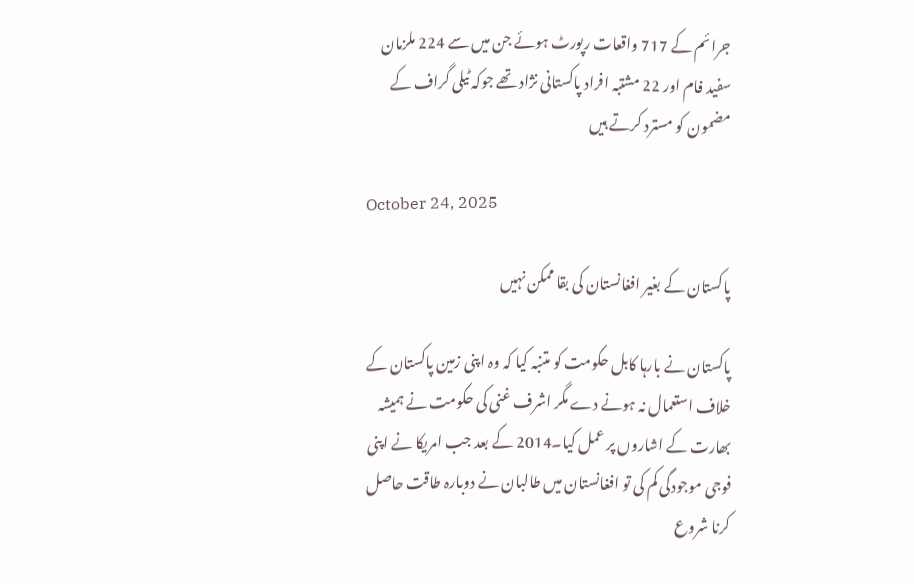جرائم کے 717 واقعات رپورٹ ہوئے جن میں سے 224 ملزمان سفید فام اور 22 مشتبہ افراد پاکستانی نژاد تھے جوکہ ٹیلی گراف کے مضمون کو مسترد کرتے ہیں

October 24, 2025

پاکستان کے بغیر افغانستان کی بقا ممکن نہیں

پاکستان نے بارہا کابل حکومت کو متنبہ کیا کہ وہ اپنی زمین پاکستان کے خلاف استعمال نہ ہونے دے مگر اشرف غنی کی حکومت نے ہمیشہ بھارت کے اشاروں پر عمل کیا۔2014 کے بعد جب امریکا نے اپنی فوجی موجودگی کم کی تو افغانستان میں طالبان نے دوبارہ طاقت حاصل کرنا شروع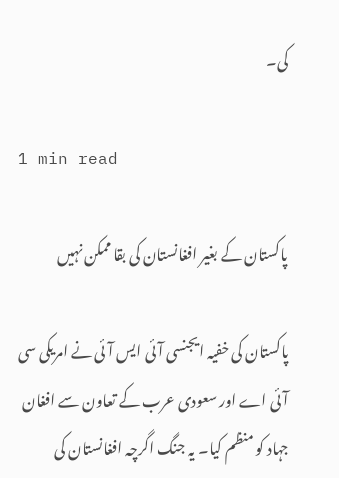کی۔

1 min read

پاکستان کے بغیر افغانستان کی بقا ممکن نہیں

پاکستان کی خفیہ ایجنسی آئی ایس آئی نے امریکی سی آئی اے اور سعودی عرب کے تعاون سے افغان جہاد کو منظم کیا۔ یہ جنگ اگرچہ افغانستان کی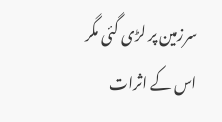سرزمین پر لڑی گئی مگر اس کے اثرات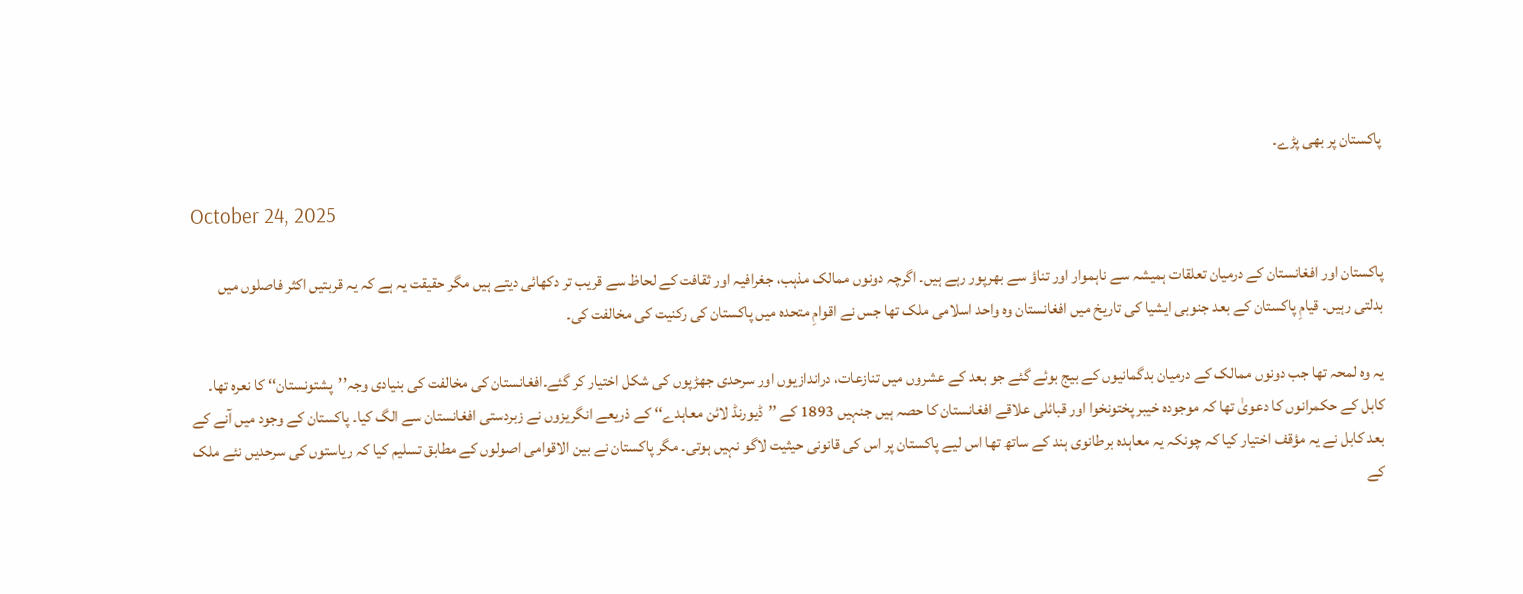پاکستان پر بھی پڑے۔

October 24, 2025

پاکستان اور افغانستان کے درمیان تعلقات ہمیشہ سے ناہموار اور تناؤ سے بھرپور رہے ہیں۔ اگرچہ دونوں ممالک مذہب، جغرافیہ اور ثقافت کے لحاظ سے قریب تر دکھائی دیتے ہیں مگر حقیقت یہ ہے کہ یہ قربتیں اکثر فاصلوں میں بدلتی رہیں۔ قیامِ پاکستان کے بعد جنوبی ایشیا کی تاریخ میں افغانستان وہ واحد اسلامی ملک تھا جس نے اقوامِ متحدہ میں پاکستان کی رکنیت کی مخالفت کی۔

یہ وہ لمحہ تھا جب دونوں ممالک کے درمیان بدگمانیوں کے بیج بوئے گئے جو بعد کے عشروں میں تنازعات، دراندازیوں اور سرحدی جھڑپوں کی شکل اختیار کر گئے۔افغانستان کی مخالفت کی بنیادی وجہ’’پشتونستان‘‘ کا نعرہ تھا۔ کابل کے حکمرانوں کا دعویٰ تھا کہ موجودہ خیبر پختونخوا اور قبائلی علاقے افغانستان کا حصہ ہیں جنہیں 1893 کے ’’ڈیورنڈ لائن معاہدے‘‘ کے ذریعے انگریزوں نے زبردستی افغانستان سے الگ کیا۔ پاکستان کے وجود میں آنے کے بعد کابل نے یہ مؤقف اختیار کیا کہ چونکہ یہ معاہدہ برطانوی ہند کے ساتھ تھا اس لیے پاکستان پر اس کی قانونی حیثیت لاگو نہیں ہوتی۔ مگر پاکستان نے بین الاقوامی اصولوں کے مطابق تسلیم کیا کہ ریاستوں کی سرحدیں نئے ملک کے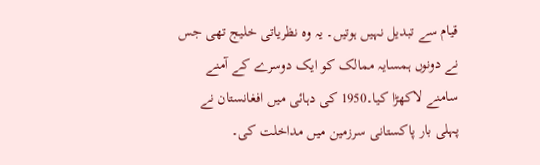قیام سے تبدیل نہیں ہوتیں۔ یہ وہ نظریاتی خلیج تھی جس نے دونوں ہمسایہ ممالک کو ایک دوسرے کے آمنے سامنے لاکھڑا کیا۔1950 کی دہائی میں افغانستان نے پہلی بار پاکستانی سرزمین میں مداخلت کی۔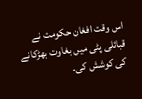اس وقت افغان حکومت نے قبائلی پٹی میں بغاوت بھڑکانے کی کوشش کی۔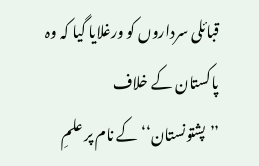قبائلی سرداروں کو ورغلایا گیا کہ وہ پاکستان کے خلاف ’’پشتونستان‘‘ کے نام پر علمِ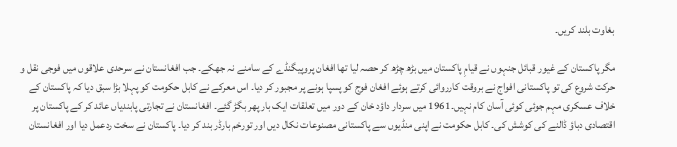بغاوت بلند کریں۔

مگر پاکستان کے غیور قبائل جنہوں نے قیامِ پاکستان میں بڑھ چڑھ کر حصہ لیا تھا افغان پروپیگنڈے کے سامنے نہ جھکے۔ جب افغانستان نے سرحدی علاقوں میں فوجی نقل و حرکت شروع کی تو پاکستانی افواج نے بروقت کارروائی کرتے ہوئے افغان فوج کو پسپا ہونے پر مجبور کر دیا۔ اس معرکے نے کابل حکومت کو پہلا بڑا سبق دیا کہ پاکستان کے خلاف عسکری مہم جوئی کوئی آسان کام نہیں۔1961 میں سردار داؤد خان کے دور میں تعلقات ایک بار پھر بگڑ گئے۔ افغانستان نے تجارتی پابندیاں عائد کر کے پاکستان پر اقتصادی دباؤ ڈالنے کی کوشش کی۔ کابل حکومت نے اپنی منڈیوں سے پاکستانی مصنوعات نکال دیں اور تورخم بارڈر بند کر دیا۔ پاکستان نے سخت ردعمل دیا اور افغانستان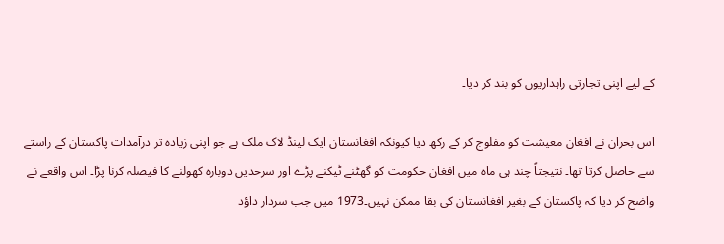کے لیے اپنی تجارتی راہداریوں کو بند کر دیا۔

اس بحران نے افغان معیشت کو مفلوج کر کے رکھ دیا کیونکہ افغانستان ایک لینڈ لاک ملک ہے جو اپنی زیادہ تر درآمدات پاکستان کے راستے سے حاصل کرتا تھا۔ نتیجتاً چند ہی ماہ میں افغان حکومت کو گھٹنے ٹیکنے پڑے اور سرحدیں دوبارہ کھولنے کا فیصلہ کرنا پڑا۔ اس واقعے نے واضح کر دیا کہ پاکستان کے بغیر افغانستان کی بقا ممکن نہیں۔1973 میں جب سردار داؤد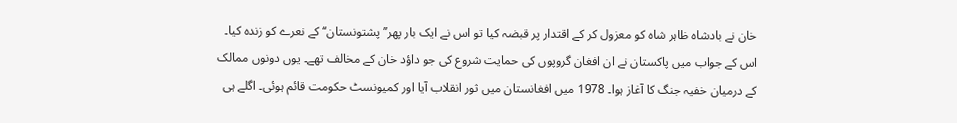خان نے بادشاہ ظاہر شاہ کو معزول کر کے اقتدار پر قبضہ کیا تو اس نے ایک بار پھر’’پشتونستان‘‘ کے نعرے کو زندہ کیا۔ اس کے جواب میں پاکستان نے ان افغان گروپوں کی حمایت شروع کی جو داؤد خان کے مخالف تھے۔ یوں دونوں ممالک کے درمیان خفیہ جنگ کا آغاز ہوا۔ 1978 میں افغانستان میں ثور انقلاب آیا اور کمیونسٹ حکومت قائم ہوئی۔ اگلے ہی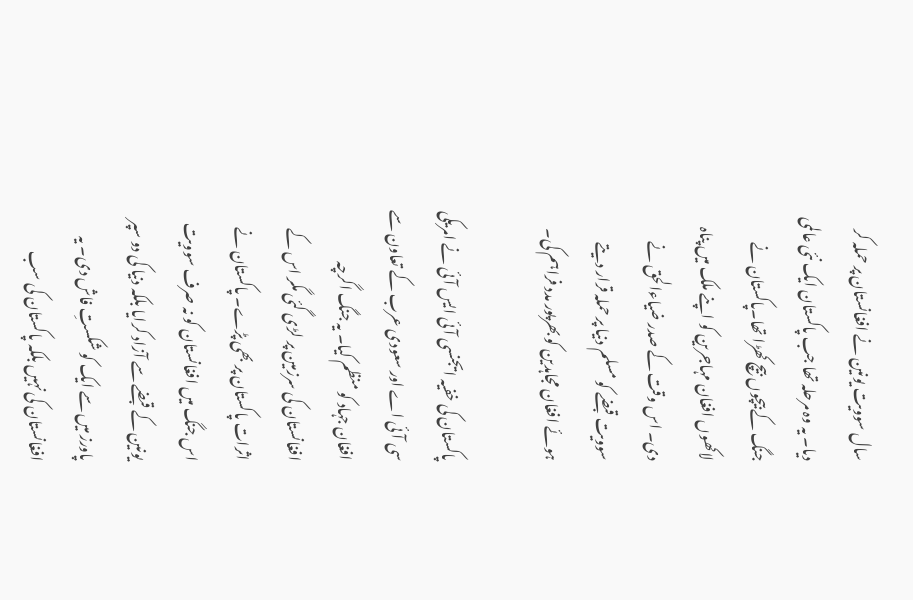سال سوویت یونین نے افغانستان پر حملہ کر دیا۔ یہ وہ مرحلہ تھا جب پاکستان ایک نئی عالمی جنگ کے بیچوں بیچ کھڑا تھا۔پاکستان نے لاکھوں افغان مہاجرین کو اپنے ملک میں پناہ دی۔ اس وقت کے صدر ضیاءالحق نے سوویت قبضے کو مسلم دنیا پر حملہ قرار دیتے ہوئے افغان مجاہدین کو بھرپور مدد فراہم کی۔

پاکستان کی خفیہ ایجنسی آئی ایس آئی نے امریکی سی آئی اے اور سعودی عرب کے تعاون سے افغان جہاد کو منظم کیا۔ یہ جنگ اگرچہ افغانستان کی سرزمین پر لڑی گئی مگر اس کے اثرات پاکستان پر بھی پڑے۔ پاکستان نے اس جنگ میں افغانستان کو نہ صرف سوویت یونین کے قبضے سے آزاد کرایا بلکہ دنیا کی دو سپر پاورز میں سے ایک کو شکستِ فاش دی۔ یہ افغانستان کی نہیں بلکہ پاکستان کی سب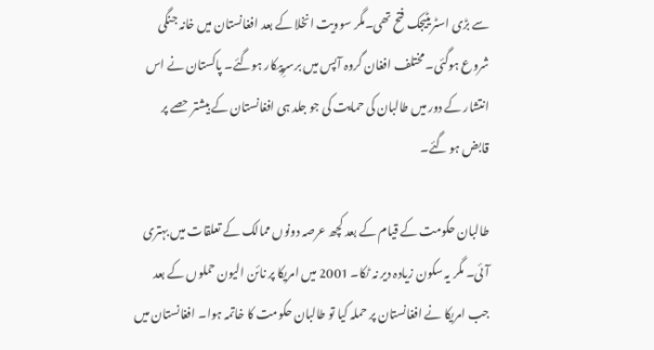سے بڑی اسٹریٹیجک فتح تھی۔مگر سوویت انخلا کے بعد افغانستان میں خانہ جنگی شروع ہوگئی۔ مختلف افغان گروہ آپس میں برسرِپیکار ہوگئے۔ پاکستان نے اس انتشار کے دور میں طالبان کی حمایت کی جو جلد ہی افغانستان کے بیشتر حصے پر قابض ہو گئے۔

طالبان حکومت کے قیام کے بعد کچھ عرصہ دونوں ممالک کے تعلقات میں بہتری آئی۔ مگر یہ سکون زیادہ دیر نہ ٹکا۔ 2001 میں امریکا پر نائن الیون حملوں کے بعد جب امریکا نے افغانستان پر حملہ کیا تو طالبان حکومت کا خاتمہ ہوا۔ افغانستان میں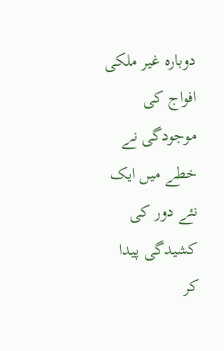دوبارہ غیر ملکی افواج کی موجودگی نے خطے میں ایک نئے دور کی کشیدگی پیدا کر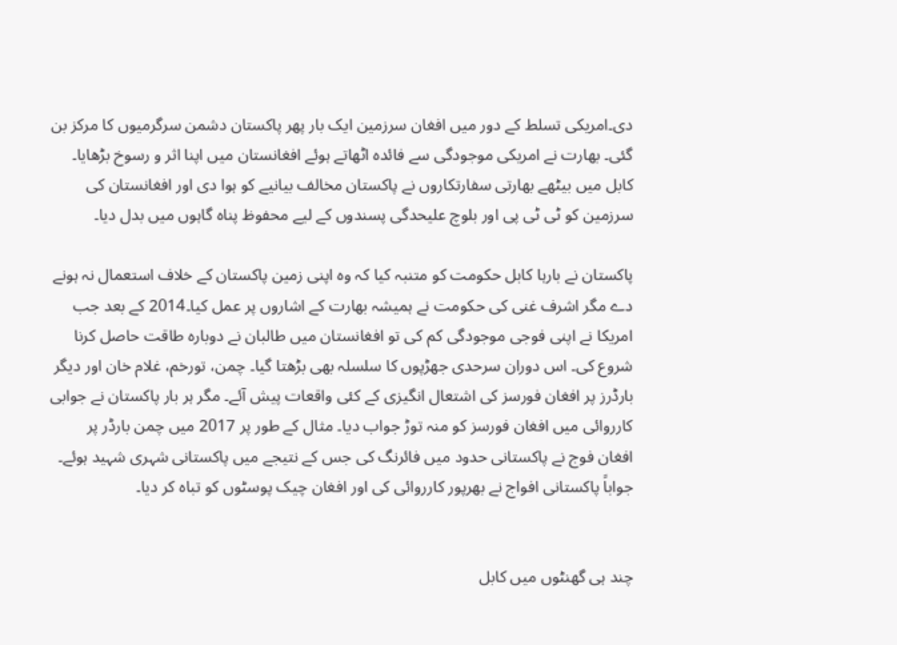دی۔امریکی تسلط کے دور میں افغان سرزمین ایک بار پھر پاکستان دشمن سرگرمیوں کا مرکز بن گئی۔ بھارت نے امریکی موجودگی سے فائدہ اٹھاتے ہوئے افغانستان میں اپنا اثر و رسوخ بڑھایا۔ کابل میں بیٹھے بھارتی سفارتکاروں نے پاکستان مخالف بیانیے کو ہوا دی اور افغانستان کی سرزمین کو ٹی ٹی پی اور بلوچ علیحدگی پسندوں کے لیے محفوظ پناہ گاہوں میں بدل دیا۔

پاکستان نے بارہا کابل حکومت کو متنبہ کیا کہ وہ اپنی زمین پاکستان کے خلاف استعمال نہ ہونے دے مگر اشرف غنی کی حکومت نے ہمیشہ بھارت کے اشاروں پر عمل کیا۔2014 کے بعد جب امریکا نے اپنی فوجی موجودگی کم کی تو افغانستان میں طالبان نے دوبارہ طاقت حاصل کرنا شروع کی۔ اس دوران سرحدی جھڑپوں کا سلسلہ بھی بڑھتا گیا۔ چمن، تورخم، غلام خان اور دیگر بارڈرز پر افغان فورسز کی اشتعال انگیزی کے کئی واقعات پیش آئے۔ مگر ہر بار پاکستان نے جوابی کارروائی میں افغان فورسز کو منہ توڑ جواب دیا۔ مثال کے طور پر 2017 میں چمن بارڈر پر افغان فوج نے پاکستانی حدود میں فائرنگ کی جس کے نتیجے میں پاکستانی شہری شہید ہوئے۔ جواباً پاکستانی افواج نے بھرپور کارروائی کی اور افغان چیک پوسٹوں کو تباہ کر دیا۔


چند ہی گھنٹوں میں کابل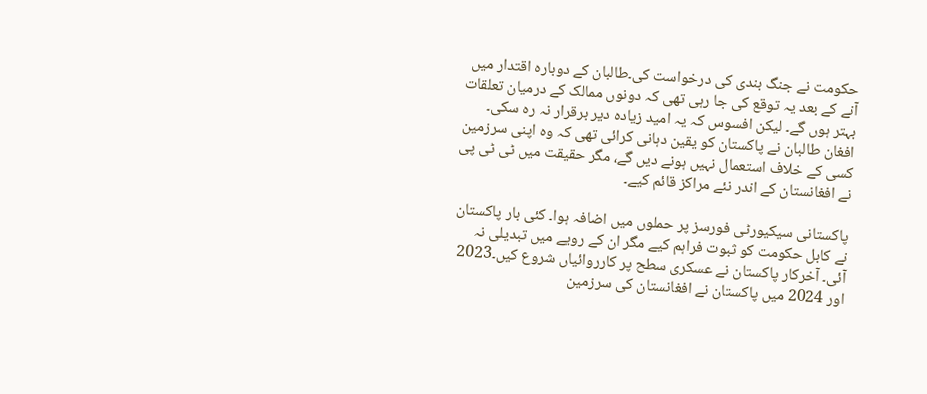حکومت نے جنگ بندی کی درخواست کی۔طالبان کے دوبارہ اقتدار میں آنے کے بعد یہ توقع کی جا رہی تھی کہ دونوں ممالک کے درمیان تعلقات بہتر ہوں گے۔ لیکن افسوس کہ یہ امید زیادہ دیر برقرار نہ رہ سکی۔ افغان طالبان نے پاکستان کو یقین دہانی کرائی تھی کہ وہ اپنی سرزمین کسی کے خلاف استعمال نہیں ہونے دیں گے، مگر حقیقت میں ٹی ٹی پی نے افغانستان کے اندر نئے مراکز قائم کیے۔

پاکستانی سیکیورٹی فورسز پر حملوں میں اضافہ ہوا۔ کئی بار پاکستان نے کابل حکومت کو ثبوت فراہم کیے مگر ان کے رویے میں تبدیلی نہ آئی۔ آخرکار پاکستان نے عسکری سطح پر کارروائیاں شروع کیں۔2023 اور 2024 میں پاکستان نے افغانستان کی سرزمین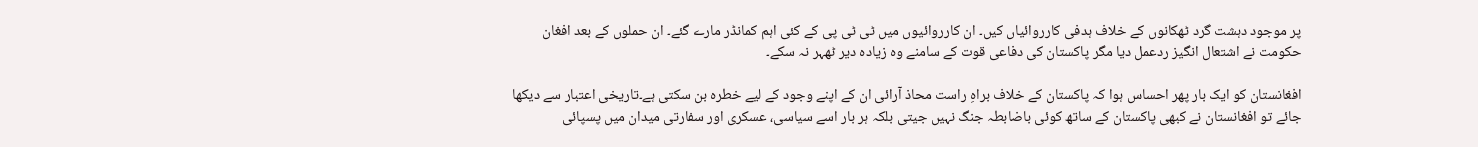پر موجود دہشت گرد ٹھکانوں کے خلاف ہدفی کارروائیاں کیں۔ ان کارروائیوں میں ٹی ٹی پی کے کئی اہم کمانڈر مارے گئے۔ ان حملوں کے بعد افغان حکومت نے اشتعال انگیز ردعمل دیا مگر پاکستان کی دفاعی قوت کے سامنے وہ زیادہ دیر ٹھہر نہ سکے۔

افغانستان کو ایک بار پھر احساس ہوا کہ پاکستان کے خلاف براہِ راست محاذ آرائی ان کے اپنے وجود کے لیے خطرہ بن سکتی ہے۔تاریخی اعتبار سے دیکھا جائے تو افغانستان نے کبھی پاکستان کے ساتھ کوئی باضابطہ جنگ نہیں جیتی بلکہ ہر بار اسے سیاسی، عسکری اور سفارتی میدان میں پسپائی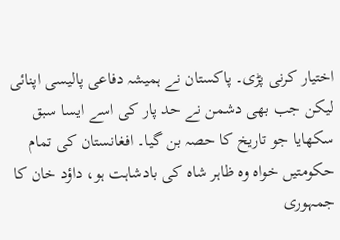اختیار کرنی پڑی۔ پاکستان نے ہمیشہ دفاعی پالیسی اپنائی لیکن جب بھی دشمن نے حد پار کی اسے ایسا سبق سکھایا جو تاریخ کا حصہ بن گیا۔ افغانستان کی تمام حکومتیں خواہ وہ ظاہر شاہ کی بادشاہت ہو، داؤد خان کا جمہوری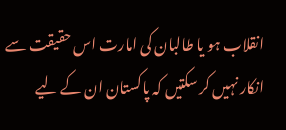انقلاب ہو یا طالبان کی امارت اس حقیقت سے انکار نہیں کر سکتیں کہ پاکستان ان کے لیے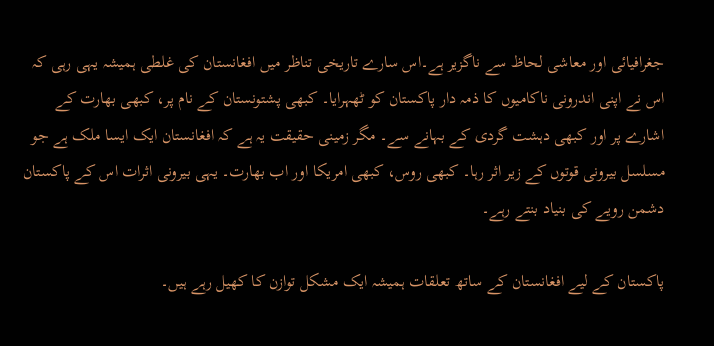جغرافیائی اور معاشی لحاظ سے ناگزیر ہے۔اس سارے تاریخی تناظر میں افغانستان کی غلطی ہمیشہ یہی رہی کہ اس نے اپنی اندرونی ناکامیوں کا ذمہ دار پاکستان کو ٹھہرایا۔ کبھی پشتونستان کے نام پر، کبھی بھارت کے اشارے پر اور کبھی دہشت گردی کے بہانے سے۔ مگر زمینی حقیقت یہ ہے کہ افغانستان ایک ایسا ملک ہے جو مسلسل بیرونی قوتوں کے زیر اثر رہا۔ کبھی روس، کبھی امریکا اور اب بھارت۔ یہی بیرونی اثرات اس کے پاکستان دشمن رویے کی بنیاد بنتے رہے۔

پاکستان کے لیے افغانستان کے ساتھ تعلقات ہمیشہ ایک مشکل توازن کا کھیل رہے ہیں۔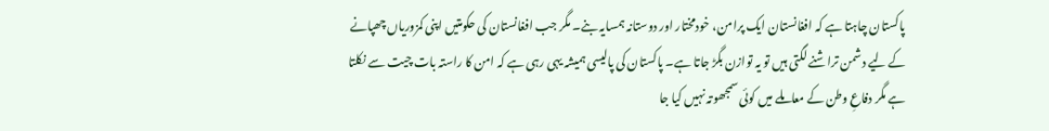پاکستان چاہتا ہے کہ افغانستان ایک پرامن، خودمختار اور دوستانہ ہمسایہ بنے۔ مگر جب افغانستان کی حکومتیں اپنی کمزوریاں چھپانے کے لیے دشمن تراشنے لگتی ہیں تو یہ توازن بگڑ جاتا ہے۔ پاکستان کی پالیسی ہمیشہ یہی رہی ہے کہ امن کا راستہ بات چیت سے نکلتا ہے مگر دفاعِ وطن کے معاملے میں کوئی سمجھوتہ نہیں کیا جا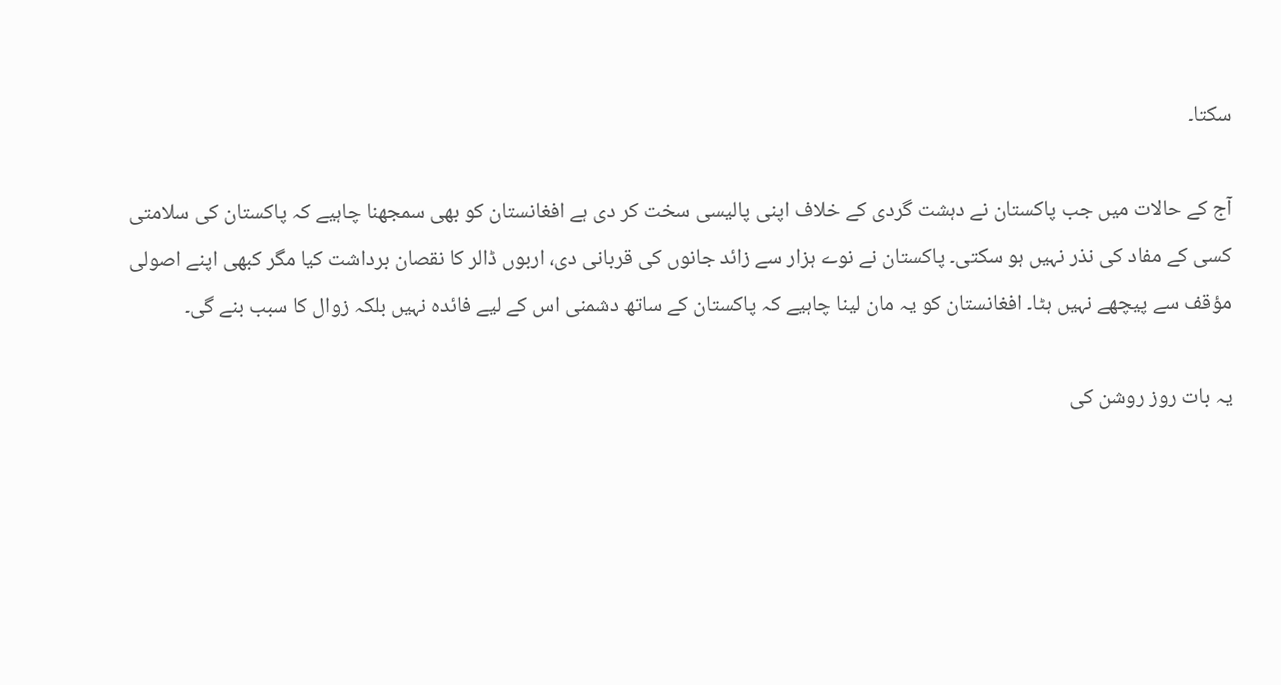سکتا۔

آج کے حالات میں جب پاکستان نے دہشت گردی کے خلاف اپنی پالیسی سخت کر دی ہے افغانستان کو بھی سمجھنا چاہیے کہ پاکستان کی سلامتی کسی کے مفاد کی نذر نہیں ہو سکتی۔ پاکستان نے نوے ہزار سے زائد جانوں کی قربانی دی، اربوں ڈالر کا نقصان برداشت کیا مگر کبھی اپنے اصولی مؤقف سے پیچھے نہیں ہٹا۔ افغانستان کو یہ مان لینا چاہیے کہ پاکستان کے ساتھ دشمنی اس کے لیے فائدہ نہیں بلکہ زوال کا سبب بنے گی۔

یہ بات روز روشن کی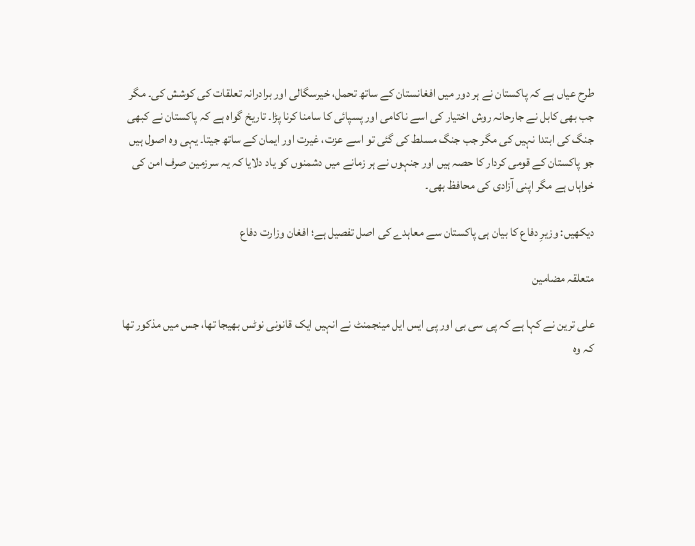طرح عیاں ہے کہ پاکستان نے ہر دور میں افغانستان کے ساتھ تحمل، خیرسگالی اور برادرانہ تعلقات کی کوشش کی۔ مگر جب بھی کابل نے جارحانہ روش اختیار کی اسے ناکامی اور پسپائی کا سامنا کرنا پڑا۔ تاریخ گواہ ہے کہ پاکستان نے کبھی جنگ کی ابتدا نہیں کی مگر جب جنگ مسلط کی گئی تو اسے عزت، غیرت اور ایمان کے ساتھ جیتا۔ یہی وہ اصول ہیں جو پاکستان کے قومی کردار کا حصہ ہیں اور جنہوں نے ہر زمانے میں دشمنوں کو یاد دلایا کہ یہ سرزمین صرف امن کی خواہاں ہے مگر اپنی آزادی کی محافظ بھی۔

دیکھیں: وزیرِ دفاع کا بیان ہی پاکستان سے معاہدے کی اصل تفصیل ہے؛ افغان وزارت دفاع

متعلقہ مضامین

علی ترین نے کہا ہے کہ پی سی بی اور پی ایس ایل مینجمنٹ نے انہیں ایک قانونی نوٹس بھیجا تھا، جس میں مذکور تھا کہ وہ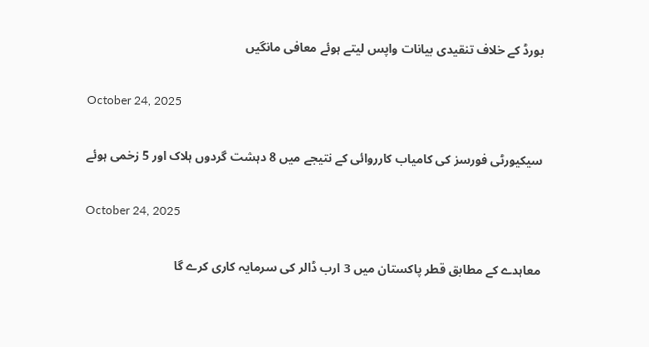بورڈ کے خلاف تنقیدی بیانات واپس لیتے ہوئے معافی مانگیں

October 24, 2025

سیکیورٹی فورسز کی کامیاب کارروائی کے نتیجے میں 8 دہشت گردوں ہلاک اور 5 زخمی ہوئے

October 24, 2025

معاہدے کے مطابق قطر پاکستان میں 3 ارب ڈالر کی سرمایہ کاری کرے گا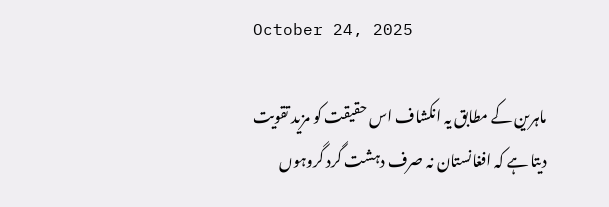October 24, 2025

ماہرین کے مطابق یہ انکشاف اس حقیقت کو مزید تقویت دیتا ہے کہ افغانستان نہ صرف دہشت گرد گروہوں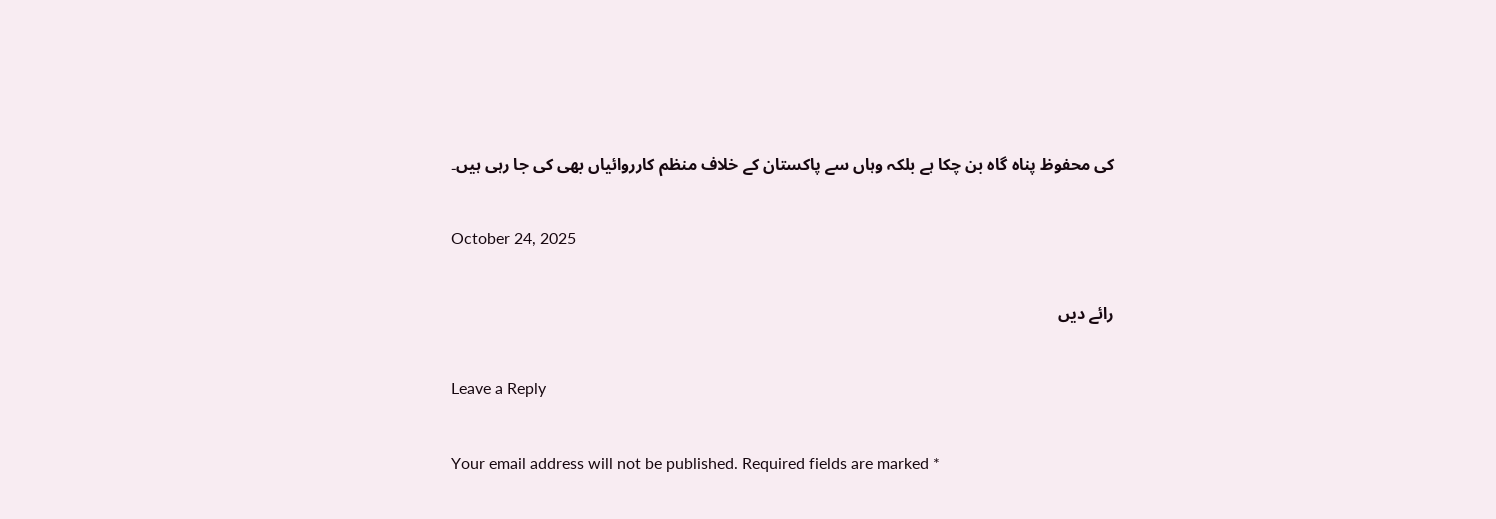کی محفوظ پناہ گاہ بن چکا ہے بلکہ وہاں سے پاکستان کے خلاف منظم کارروائیاں بھی کی جا رہی ہیں۔

October 24, 2025

رائے دیں

Leave a Reply

Your email address will not be published. Required fields are marked *